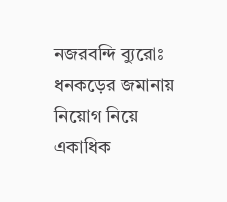নজরবন্দি ব্যুরোঃ ধনকড়ের জমানায় নিয়োগ নিয়ে একাধিক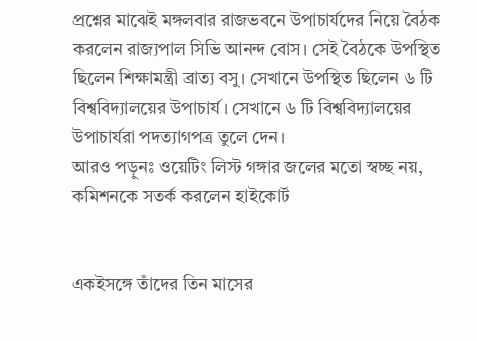প্রশ্নের মাঝেই মঙ্গলবার রাজভবনে উপাচার্যদের নিয়ে বৈঠক করলেন রাজ্যপাল সিভি আনন্দ বোস। সেই বৈঠকে উপস্থিত ছিলেন শিক্ষামন্ত্রী ব্রাত্য বসু। সেখানে উপস্থিত ছিলেন ৬ টি বিশ্ববিদ্যালয়ের উপাচার্য। সেখানে ৬ টি বিশ্ববিদ্যালয়ের উপাচার্যরা পদত্যাগপত্র তুলে দেন।
আরও পড়ুনঃ ওয়েটিং লিস্ট গঙ্গার জলের মতো স্বচ্ছ নয়, কমিশনকে সতর্ক করলেন হাইকোর্ট


একইসঙ্গে তাঁদের তিন মাসের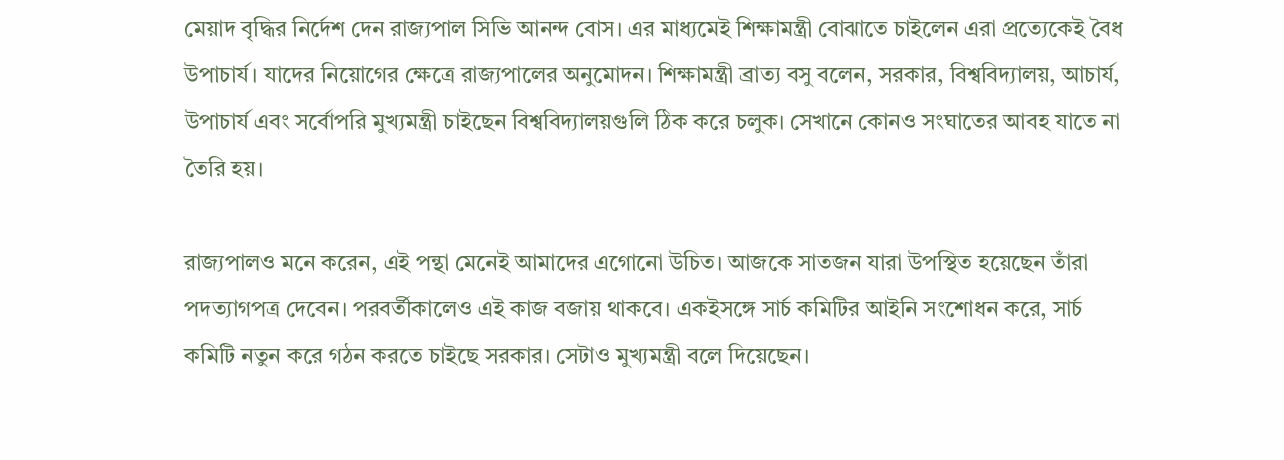মেয়াদ বৃদ্ধির নির্দেশ দেন রাজ্যপাল সিভি আনন্দ বোস। এর মাধ্যমেই শিক্ষামন্ত্রী বোঝাতে চাইলেন এরা প্রত্যেকেই বৈধ উপাচার্য। যাদের নিয়োগের ক্ষেত্রে রাজ্যপালের অনুমোদন। শিক্ষামন্ত্রী ব্রাত্য বসু বলেন, সরকার, বিশ্ববিদ্যালয়, আচার্য, উপাচার্য এবং সর্বোপরি মুখ্যমন্ত্রী চাইছেন বিশ্ববিদ্যালয়গুলি ঠিক করে চলুক। সেখানে কোনও সংঘাতের আবহ যাতে না তৈরি হয়।

রাজ্যপালও মনে করেন, এই পন্থা মেনেই আমাদের এগোনো উচিত। আজকে সাতজন যারা উপস্থিত হয়েছেন তাঁরা পদত্যাগপত্র দেবেন। পরবর্তীকালেও এই কাজ বজায় থাকবে। একইসঙ্গে সার্চ কমিটির আইনি সংশোধন করে, সার্চ কমিটি নতুন করে গঠন করতে চাইছে সরকার। সেটাও মুখ্যমন্ত্রী বলে দিয়েছেন।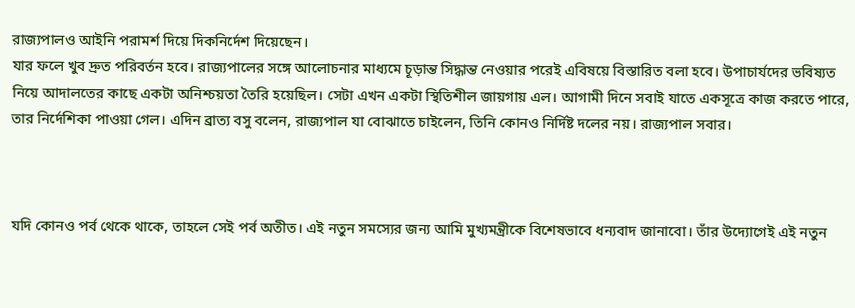রাজ্যপালও আইনি পরামর্শ দিয়ে দিকনির্দেশ দিয়েছেন।
যার ফলে খুব দ্রুত পরিবর্তন হবে। রাজ্যপালের সঙ্গে আলোচনার মাধ্যমে চূড়ান্ত সিদ্ধান্ত নেওয়ার পরেই এবিষয়ে বিস্তারিত বলা হবে। উপাচার্যদের ভবিষ্যত নিয়ে আদালতের কাছে একটা অনিশ্চয়তা তৈরি হয়েছিল। সেটা এখন একটা স্থিতিশীল জায়গায় এল। আগামী দিনে সবাই যাতে একসূত্রে কাজ করতে পারে, তার নির্দেশিকা পাওয়া গেল। এদিন ব্রাত্য বসু বলেন, রাজ্যপাল যা বোঝাতে চাইলেন, তিনি কোনও নির্দিষ্ট দলের নয়। রাজ্যপাল সবার।



যদি কোনও পর্ব থেকে থাকে, তাহলে সেই পর্ব অতীত। এই নতুন সমস্যের জন্য আমি মুখ্যমন্ত্রীকে বিশেষভাবে ধন্যবাদ জানাবো। তাঁর উদ্যোগেই এই নতুন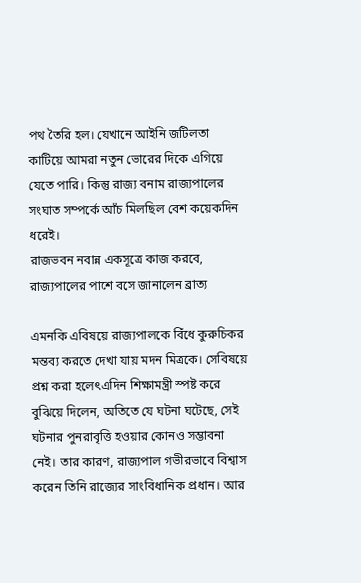পথ তৈরি হল। যেখানে আইনি জটিলতা কাটিয়ে আমরা নতুন ভোরের দিকে এগিয়ে যেতে পারি। কিন্তু রাজ্য বনাম রাজ্যপালের সংঘাত সম্পর্কে আঁচ মিলছিল বেশ কয়েকদিন ধরেই।
রাজভবন নবান্ন একসূত্রে কাজ করবে, রাজ্যপালের পাশে বসে জানালেন ব্রাত্য

এমনকি এবিষয়ে রাজ্যপালকে বিঁধে কুরুচিকর মন্তব্য করতে দেখা যায় মদন মিত্রকে। সেবিষয়ে প্রশ্ন করা হলেৎএদিন শিক্ষামন্ত্রী স্পষ্ট করে বুঝিয়ে দিলেন, অতিতে যে ঘটনা ঘটেছে, সেই ঘটনার পুনরাবৃত্তি হওয়ার কোনও সম্ভাবনা নেই। তার কারণ, রাজ্যপাল গভীরভাবে বিশ্বাস করেন তিনি রাজ্যের সাংবিধানিক প্রধান। আর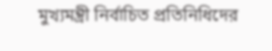মুখ্যমন্ত্রী নির্বাচিত প্রতিনিধিদের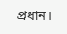প্রধান।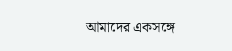আমাদের একসঙ্গে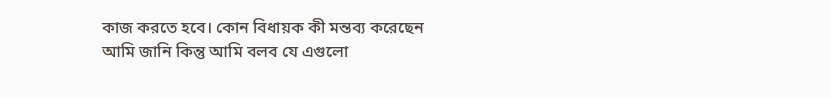কাজ করতে হবে। কোন বিধায়ক কী মন্তব্য করেছেন আমি জানি কিন্তু আমি বলব যে এগুলো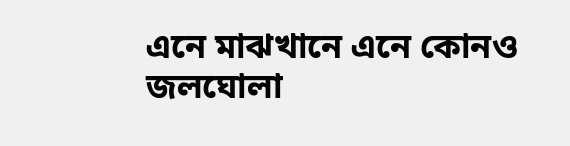এনে মাঝখানে এনে কোনও জলঘোলা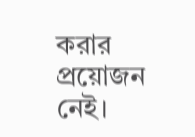করার প্রয়োজন নেই।